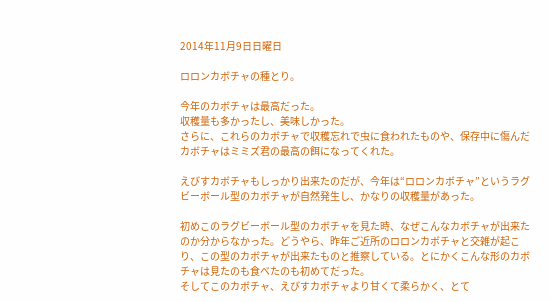2014年11月9日日曜日

ロロンカボチャの種とり。

今年のカボチャは最高だった。
収穫量も多かったし、美味しかった。
さらに、これらのカボチャで収穫忘れで虫に食われたものや、保存中に傷んだカボチャはミミズ君の最高の餌になってくれた。

えびすカボチャもしっかり出来たのだが、今年は“ロロンカボチャ”というラグビーボール型のカボチャが自然発生し、かなりの収穫量があった。

初めこのラグビーボール型のカボチャを見た時、なぜこんなカボチャが出来たのか分からなかった。どうやら、昨年ご近所のロロンカボチャと交雑が起こり、この型のカボチャが出来たものと推察している。とにかくこんな形のカボチャは見たのも食べたのも初めてだった。
そしてこのカボチャ、えびすカボチャより甘くて柔らかく、とて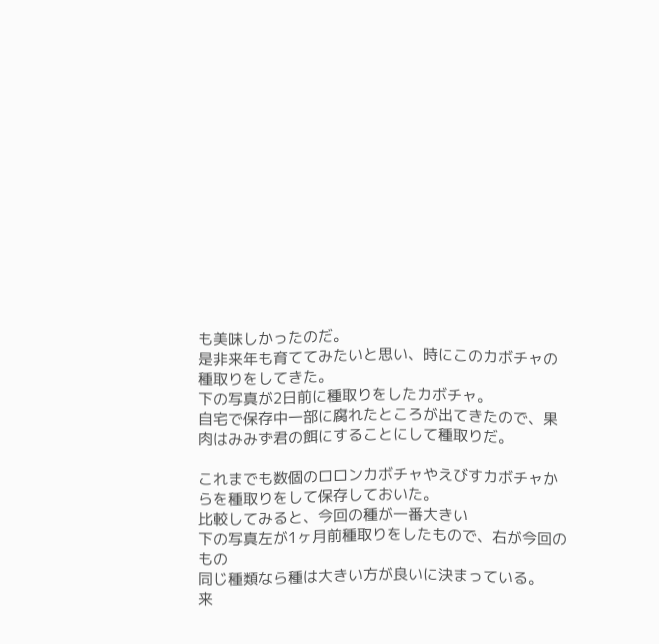も美味しかったのだ。
是非来年も育ててみたいと思い、時にこのカボチャの種取りをしてきた。
下の写真が2日前に種取りをしたカボチャ。
自宅で保存中一部に腐れたところが出てきたので、果肉はみみず君の餌にすることにして種取りだ。

これまでも数個のロロンカボチャやえびすカボチャからを種取りをして保存しておいた。
比較してみると、今回の種が一番大きい
下の写真左が1ヶ月前種取りをしたもので、右が今回のもの
同じ種類なら種は大きい方が良いに決まっている。
来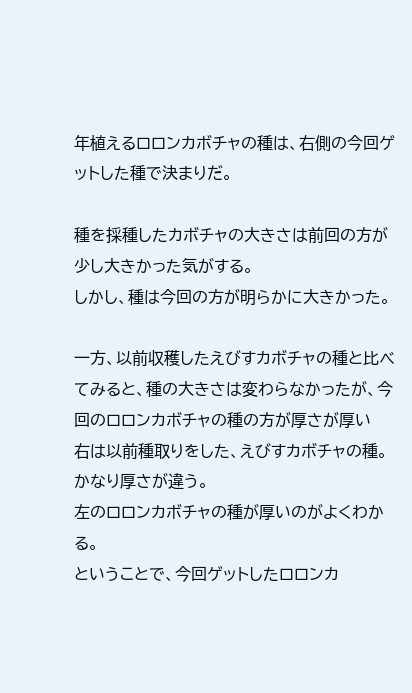年植えるロロンカボチャの種は、右側の今回ゲットした種で決まりだ。

種を採種したカボチャの大きさは前回の方が少し大きかった気がする。
しかし、種は今回の方が明らかに大きかった。

一方、以前収穫したえびすカボチャの種と比べてみると、種の大きさは変わらなかったが、今回のロロンカボチャの種の方が厚さが厚い
右は以前種取りをした、えびすカボチャの種。かなり厚さが違う。
左のロロンカボチャの種が厚いのがよくわかる。
ということで、今回ゲットしたロロンカ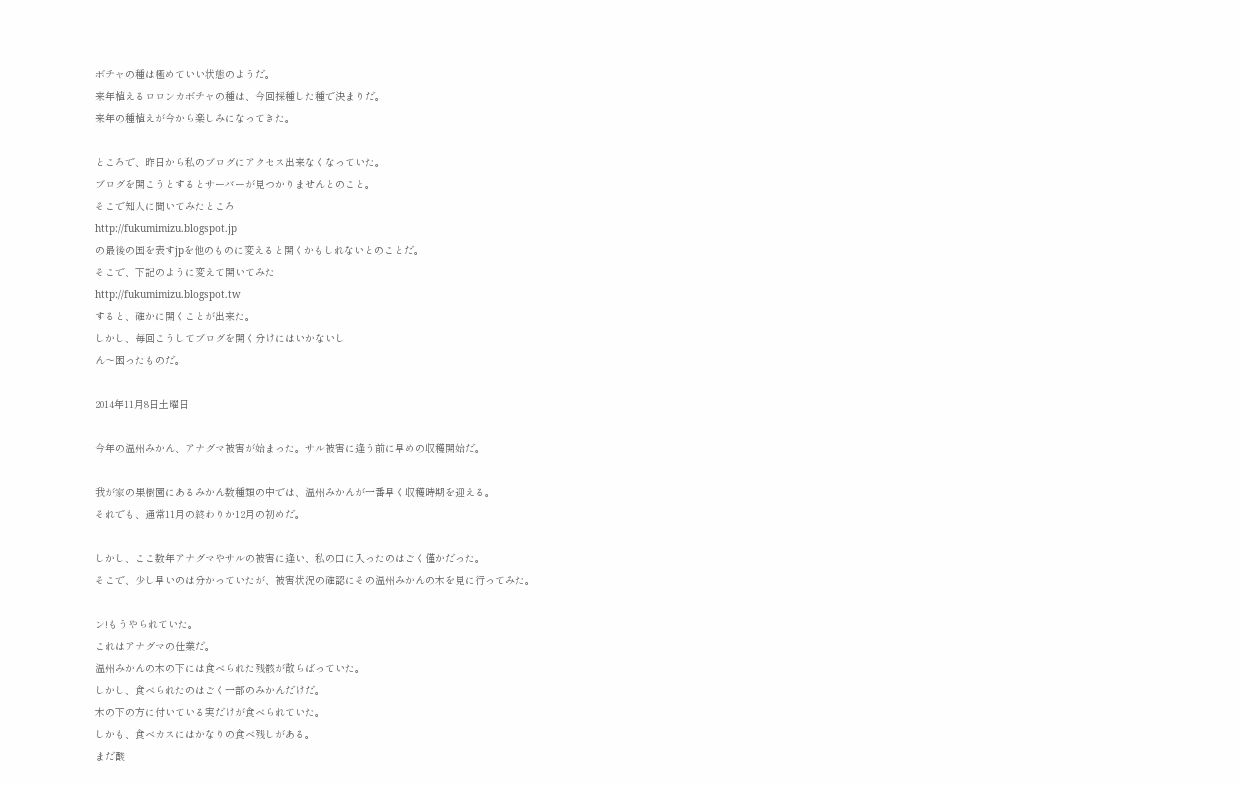ボチャの種は極めていい状態のようだ。
来年植えるロロンカボチャの種は、今回採種した種で決まりだ。
来年の種植えが今から楽しみになってきた。

ところで、昨日から私のブログにアクセス出来なくなっていた。
ブログを開こうとするとサーバーが見つかりませんとのこと。
そこで知人に聞いてみたところ
http://fukumimizu.blogspot.jp
の最後の国を表すjpを他のものに変えると開くかもしれないとのことだ。
そこで、下記のように変えて開いてみた
http://fukumimizu.blogspot.tw
すると、確かに開くことが出来た。
しかし、毎回こうしてブログを開く分けにはいかないし
ん〜困ったものだ。

2014年11月8日土曜日

今年の温州みかん、アナグマ被害が始まった。サル被害に逢う前に早めの収穫開始だ。

我が家の果樹園にあるみかん数種類の中では、温州みかんが一番早く収穫時期を迎える。
それでも、通常11月の終わりか12月の初めだ。

しかし、ここ数年アナグマやサルの被害に逢い、私の口に入ったのはごく僅かだった。
そこで、少し早いのは分かっていたが、被害状況の確認にその温州みかんの木を見に行ってみた。

ン!もうやられていた。
これはアナグマの仕業だ。
温州みかんの木の下には食べられた残骸が散らばっていた。
しかし、食べられたのはごく一部のみかんだけだ。
木の下の方に付いている実だけが食べられていた。
しかも、食べカスにはかなりの食べ残しがある。
まだ酸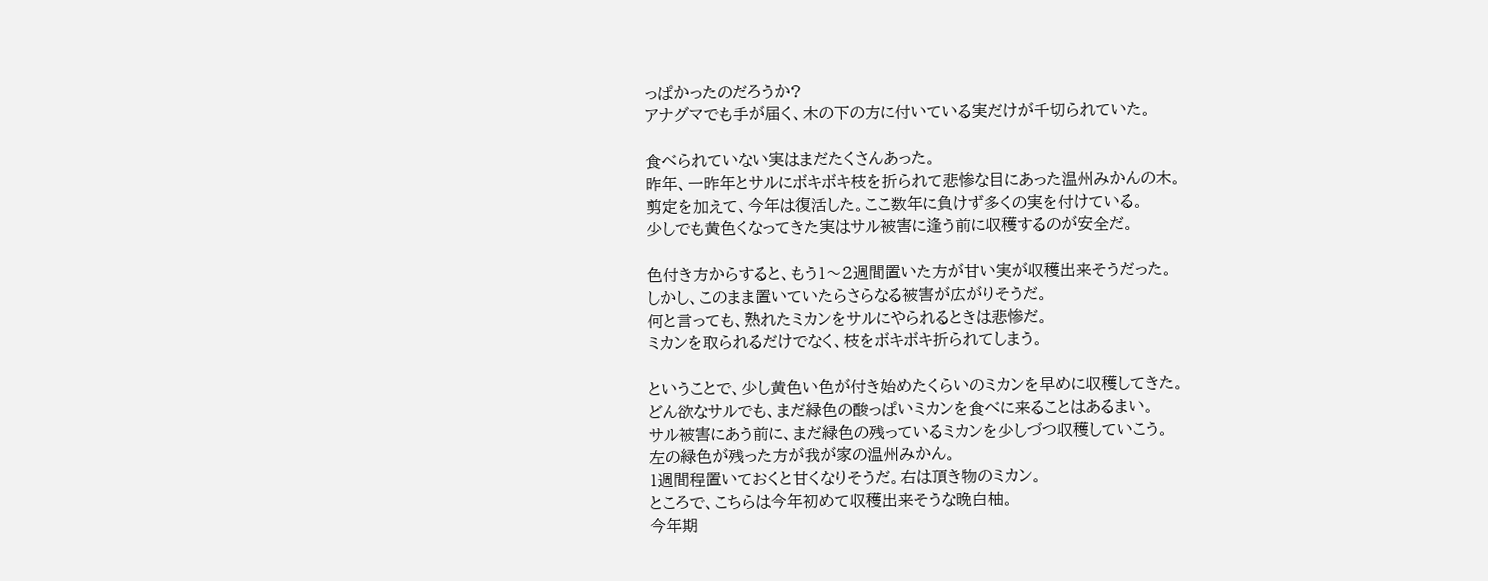っぱかったのだろうか?
アナグマでも手が届く、木の下の方に付いている実だけが千切られていた。

食べられていない実はまだたくさんあった。
昨年、一昨年とサルにボキボキ枝を折られて悲惨な目にあった温州みかんの木。
剪定を加えて、今年は復活した。ここ数年に負けず多くの実を付けている。
少しでも黄色くなってきた実はサル被害に逢う前に収穫するのが安全だ。

色付き方からすると、もう1〜2週間置いた方が甘い実が収穫出来そうだった。
しかし、このまま置いていたらさらなる被害が広がりそうだ。
何と言っても、熟れたミカンをサルにやられるときは悲惨だ。
ミカンを取られるだけでなく、枝をボキボキ折られてしまう。

ということで、少し黄色い色が付き始めたくらいのミカンを早めに収穫してきた。
どん欲なサルでも、まだ緑色の酸っぱいミカンを食べに来ることはあるまい。
サル被害にあう前に、まだ緑色の残っているミカンを少しづつ収穫していこう。
左の緑色が残った方が我が家の温州みかん。
1週間程置いておくと甘くなりそうだ。右は頂き物のミカン。
ところで、こちらは今年初めて収穫出来そうな晩白柚。
今年期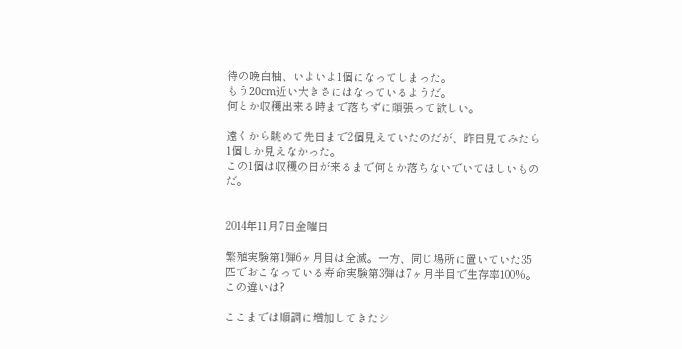待の晩白柚、いよいよ1個になってしまった。
もう20cm近い大きさにはなっているようだ。
何とか収穫出来る時まで落ちずに頑張って欲しい。

遠くから眺めて先日まで2個見えていたのだが、昨日見てみたら1個しか見えなかった。
この1個は収穫の日が来るまで何とか落ちないでいてほしいものだ。


2014年11月7日金曜日

繁殖実験第1弾6ヶ月目は全滅。一方、同じ場所に置いていた35匹でおこなっている寿命実験第3弾は7ヶ月半目で生存率100%。この違いは?

ここまでは順調に増加してきたシ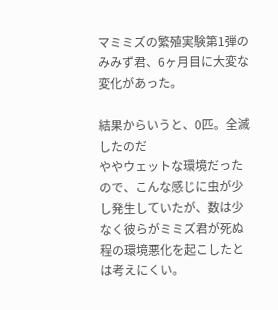マミミズの繁殖実験第1弾のみみず君、6ヶ月目に大変な変化があった。

結果からいうと、0匹。全滅したのだ
ややウェットな環境だったので、こんな感じに虫が少し発生していたが、数は少なく彼らがミミズ君が死ぬ程の環境悪化を起こしたとは考えにくい。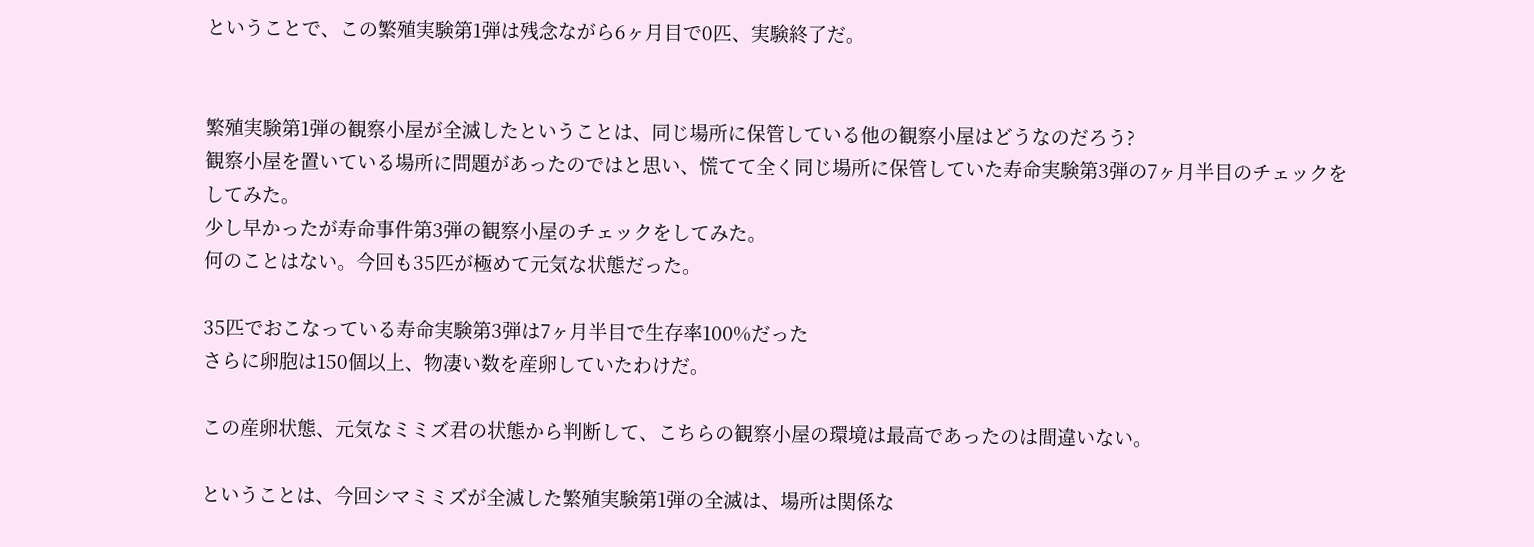ということで、この繁殖実験第1弾は残念ながら6ヶ月目で0匹、実験終了だ。


繁殖実験第1弾の観察小屋が全滅したということは、同じ場所に保管している他の観察小屋はどうなのだろう?
観察小屋を置いている場所に問題があったのではと思い、慌てて全く同じ場所に保管していた寿命実験第3弾の7ヶ月半目のチェックをしてみた。
少し早かったが寿命事件第3弾の観察小屋のチェックをしてみた。
何のことはない。今回も35匹が極めて元気な状態だった。

35匹でおこなっている寿命実験第3弾は7ヶ月半目で生存率100%だった
さらに卵胞は150個以上、物凄い数を産卵していたわけだ。

この産卵状態、元気なミミズ君の状態から判断して、こちらの観察小屋の環境は最高であったのは間違いない。

ということは、今回シマミミズが全滅した繁殖実験第1弾の全滅は、場所は関係な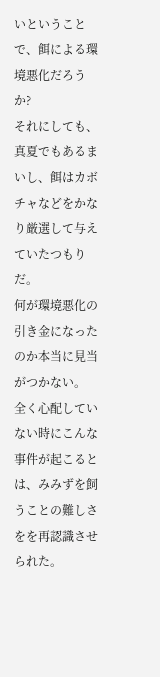いということで、餌による環境悪化だろうか?
それにしても、真夏でもあるまいし、餌はカボチャなどをかなり厳選して与えていたつもりだ。
何が環境悪化の引き金になったのか本当に見当がつかない。
全く心配していない時にこんな事件が起こるとは、みみずを飼うことの難しさをを再認識させられた。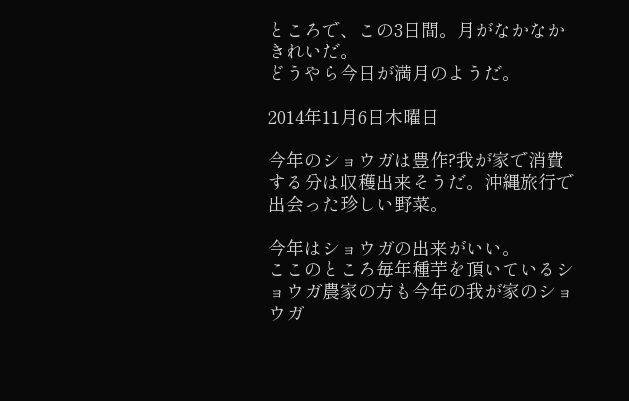ところで、この3日間。月がなかなかきれいだ。
どうやら今日が満月のようだ。

2014年11月6日木曜日

今年のショウガは豊作?我が家で消費する分は収穫出来そうだ。沖縄旅行で出会った珍しい野菜。

今年はショウガの出来がいい。
ここのところ毎年種芋を頂いているショウガ農家の方も今年の我が家のショウガ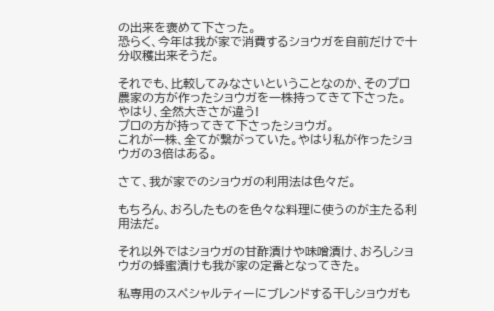の出来を褒めて下さった。
恐らく、今年は我が家で消費するショウガを自前だけで十分収穫出来そうだ。

それでも、比較してみなさいということなのか、そのプロ農家の方が作ったショウガを一株持ってきて下さった。
やはり、全然大きさが違う!
プロの方が持ってきて下さったショウガ。
これが一株、全てが繋がっていた。やはり私が作ったショウガの3倍はある。

さて、我が家でのショウガの利用法は色々だ。

もちろん、おろしたものを色々な料理に使うのが主たる利用法だ。

それ以外ではショウガの甘酢漬けや味噌漬け、おろしショウガの蜂蜜漬けも我が家の定番となってきた。

私専用のスペシャルティーにブレンドする干しショウガも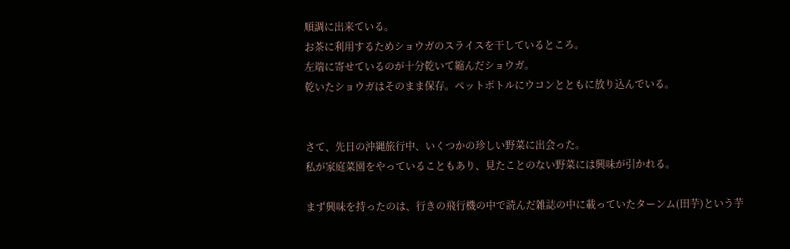順調に出来ている。
お茶に利用するためショウガのスライスを干しているところ。
左端に寄せているのが十分乾いて縮んだショウガ。
乾いたショウガはそのまま保存。ペットボトルにウコンとともに放り込んでいる。


さて、先日の沖縄旅行中、いくつかの珍しい野菜に出会った。
私が家庭菜園をやっていることもあり、見たことのない野菜には興味が引かれる。

まず興味を持ったのは、行きの飛行機の中で読んだ雑誌の中に載っていたターンム(田芋)という芋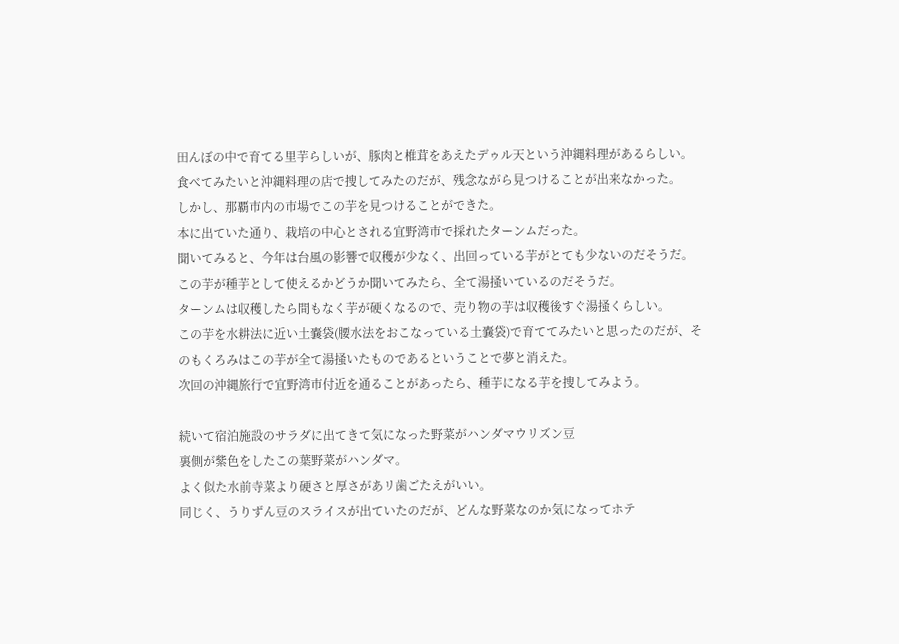田んぼの中で育てる里芋らしいが、豚肉と椎茸をあえたデゥル天という沖縄料理があるらしい。食べてみたいと沖縄料理の店で捜してみたのだが、残念ながら見つけることが出来なかった。
しかし、那覇市内の市場でこの芋を見つけることができた。
本に出ていた通り、栽培の中心とされる宜野湾市で採れたターンムだった。
聞いてみると、今年は台風の影響で収穫が少なく、出回っている芋がとても少ないのだそうだ。
この芋が種芋として使えるかどうか聞いてみたら、全て湯掻いているのだそうだ。
ターンムは収穫したら間もなく芋が硬くなるので、売り物の芋は収穫後すぐ湯掻くらしい。
この芋を水耕法に近い土嚢袋(腰水法をおこなっている土嚢袋)で育ててみたいと思ったのだが、そのもくろみはこの芋が全て湯掻いたものであるということで夢と消えた。
次回の沖縄旅行で宜野湾市付近を通ることがあったら、種芋になる芋を捜してみよう。

続いて宿泊施設のサラダに出てきて気になった野菜がハンダマウリズン豆
裏側が紫色をしたこの葉野菜がハンダマ。
よく似た水前寺菜より硬さと厚さがあリ歯ごたえがいい。
同じく、うりずん豆のスライスが出ていたのだが、どんな野菜なのか気になってホテ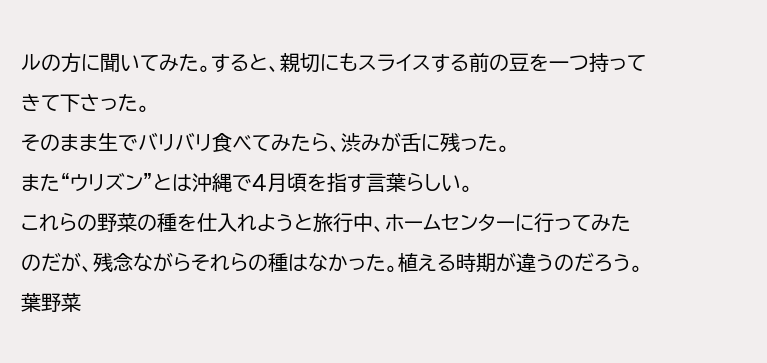ルの方に聞いてみた。すると、親切にもスライスする前の豆を一つ持ってきて下さった。
そのまま生でバリバリ食べてみたら、渋みが舌に残った。
また“ウリズン”とは沖縄で4月頃を指す言葉らしい。
これらの野菜の種を仕入れようと旅行中、ホームセンターに行ってみたのだが、残念ながらそれらの種はなかった。植える時期が違うのだろう。
葉野菜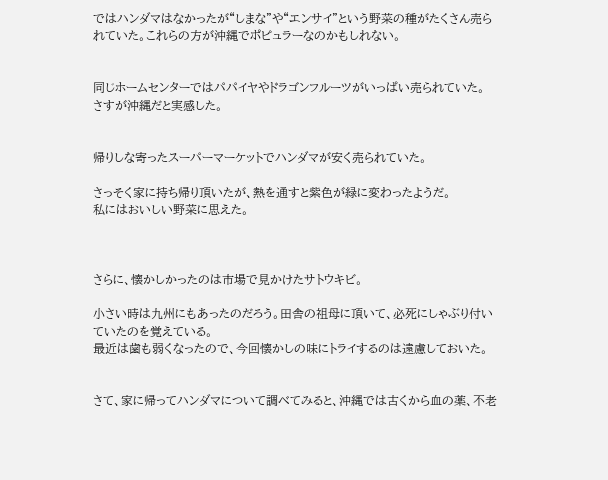ではハンダマはなかったが“しまな”や“エンサイ”という野菜の種がたくさん売られていた。これらの方が沖縄でポピュラーなのかもしれない。


同じホームセンターではパパイヤやドラゴンフルーツがいっぱい売られていた。
さすが沖縄だと実感した。


帰りしな寄ったスーパーマーケットでハンダマが安く売られていた。

さっそく家に持ち帰り頂いたが、熱を通すと紫色が緑に変わったようだ。
私にはおいしい野菜に思えた。



さらに、懐かしかったのは市場で見かけたサトウキビ。

小さい時は九州にもあったのだろう。田舎の祖母に頂いて、必死にしゃぶり付いていたのを覚えている。
最近は歯も弱くなったので、今回懐かしの味にトライするのは遠慮しておいた。


さて、家に帰ってハンダマについて調べてみると、沖縄では古くから血の薬、不老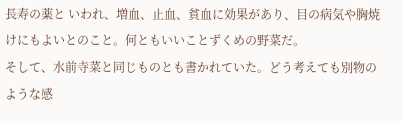長寿の薬と いわれ、増血、止血、貧血に効果があり、目の病気や胸焼けにもよいとのこと。何ともいいことずくめの野菜だ。
そして、水前寺菜と同じものとも書かれていた。どう考えても別物のような感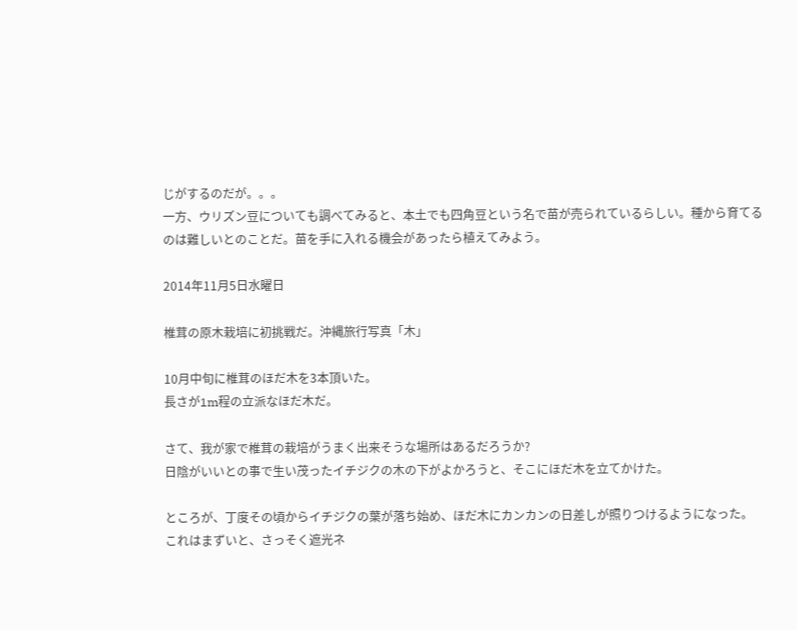じがするのだが。。。
一方、ウリズン豆についても調べてみると、本土でも四角豆という名で苗が売られているらしい。種から育てるのは難しいとのことだ。苗を手に入れる機会があったら植えてみよう。

2014年11月5日水曜日

椎茸の原木栽培に初挑戦だ。沖縄旅行写真「木」

10月中旬に椎茸のほだ木を3本頂いた。
長さが1m程の立派なほだ木だ。

さて、我が家で椎茸の栽培がうまく出来そうな場所はあるだろうか?
日陰がいいとの事で生い茂ったイチジクの木の下がよかろうと、そこにほだ木を立てかけた。

ところが、丁度その頃からイチジクの葉が落ち始め、ほだ木にカンカンの日差しが照りつけるようになった。
これはまずいと、さっそく遮光ネ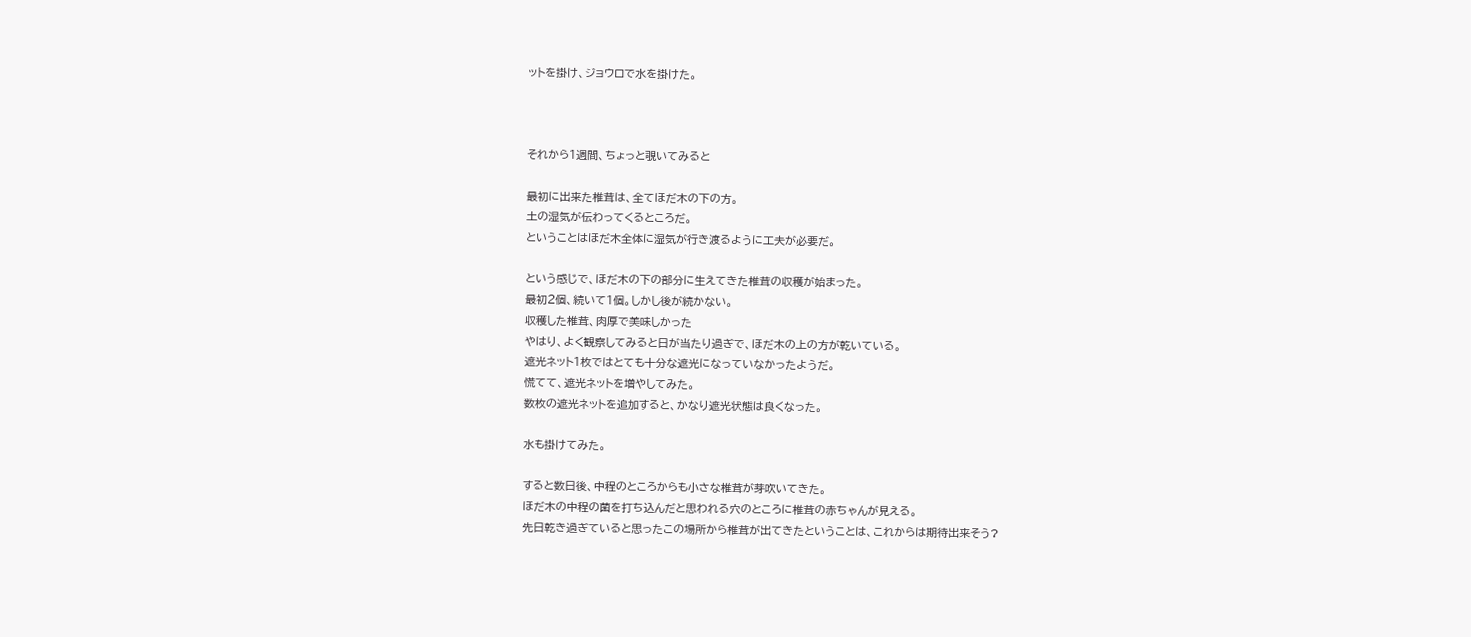ットを掛け、ジョウロで水を掛けた。



それから1週間、ちょっと覗いてみると

最初に出来た椎茸は、全てほだ木の下の方。
土の湿気が伝わってくるところだ。
ということはほだ木全体に湿気が行き渡るように工夫が必要だ。

という感じで、ほだ木の下の部分に生えてきた椎茸の収穫が始まった。
最初2個、続いて1個。しかし後が続かない。
収穫した椎茸、肉厚で美味しかった
やはり、よく観察してみると日が当たり過ぎで、ほだ木の上の方が乾いている。
遮光ネット1枚ではとても十分な遮光になっていなかったようだ。
慌てて、遮光ネットを増やしてみた。
数枚の遮光ネットを追加すると、かなり遮光状態は良くなった。

水も掛けてみた。

すると数日後、中程のところからも小さな椎茸が芽吹いてきた。
ほだ木の中程の菌を打ち込んだと思われる穴のところに椎茸の赤ちゃんが見える。
先日乾き過ぎていると思ったこの場所から椎茸が出てきたということは、これからは期待出来そう?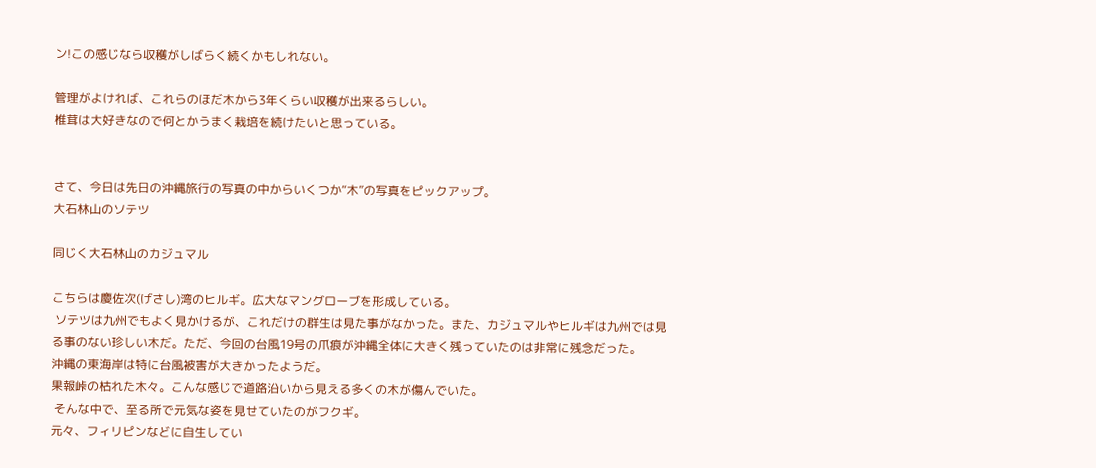ン!この感じなら収穫がしばらく続くかもしれない。

管理がよければ、これらのほだ木から3年くらい収穫が出来るらしい。
椎茸は大好きなので何とかうまく栽培を続けたいと思っている。


さて、今日は先日の沖縄旅行の写真の中からいくつか“木”の写真をピックアップ。
大石林山のソテツ

同じく大石林山のカジュマル

こちらは慶佐次(げさし)湾のヒルギ。広大なマングローブを形成している。
 ソテツは九州でもよく見かけるが、これだけの群生は見た事がなかった。また、カジュマルやヒルギは九州では見る事のない珍しい木だ。ただ、今回の台風19号の爪痕が沖縄全体に大きく残っていたのは非常に残念だった。
沖縄の東海岸は特に台風被害が大きかったようだ。
果報峠の枯れた木々。こんな感じで道路沿いから見える多くの木が傷んでいた。
 そんな中で、至る所で元気な姿を見せていたのがフクギ。
元々、フィリピンなどに自生してい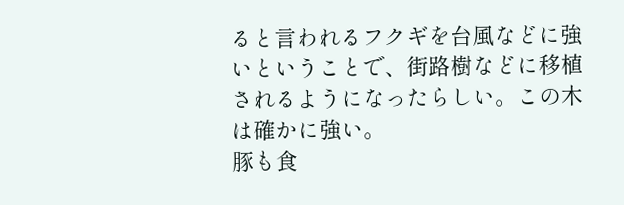ると言われるフクギを台風などに強いということで、街路樹などに移植されるようになったらしい。この木は確かに強い。
豚も食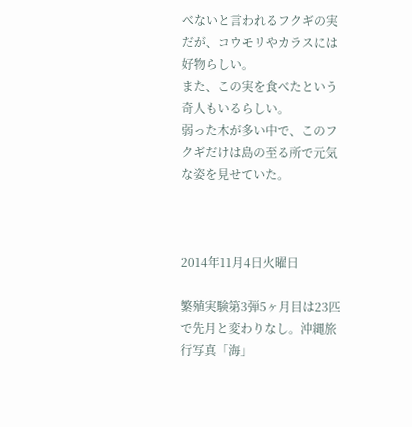べないと言われるフクギの実だが、コウモリやカラスには好物らしい。
また、この実を食べたという奇人もいるらしい。
弱った木が多い中で、このフクギだけは島の至る所で元気な姿を見せていた。



2014年11月4日火曜日

繁殖実験第3弾5ヶ月目は23匹で先月と変わりなし。沖縄旅行写真「海」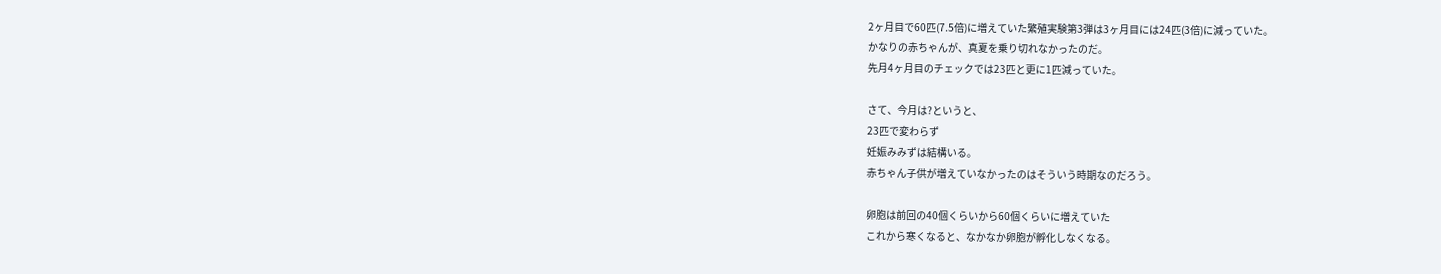2ヶ月目で60匹(7.5倍)に増えていた繁殖実験第3弾は3ヶ月目には24匹(3倍)に減っていた。
かなりの赤ちゃんが、真夏を乗り切れなかったのだ。
先月4ヶ月目のチェックでは23匹と更に1匹減っていた。

さて、今月は?というと、
23匹で変わらず
妊娠みみずは結構いる。
赤ちゃん子供が増えていなかったのはそういう時期なのだろう。

卵胞は前回の40個くらいから60個くらいに増えていた
これから寒くなると、なかなか卵胞が孵化しなくなる。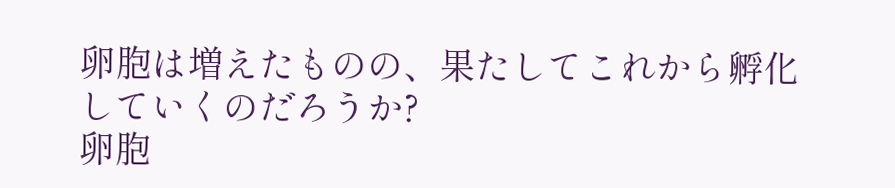卵胞は増えたものの、果たしてこれから孵化していくのだろうか?
卵胞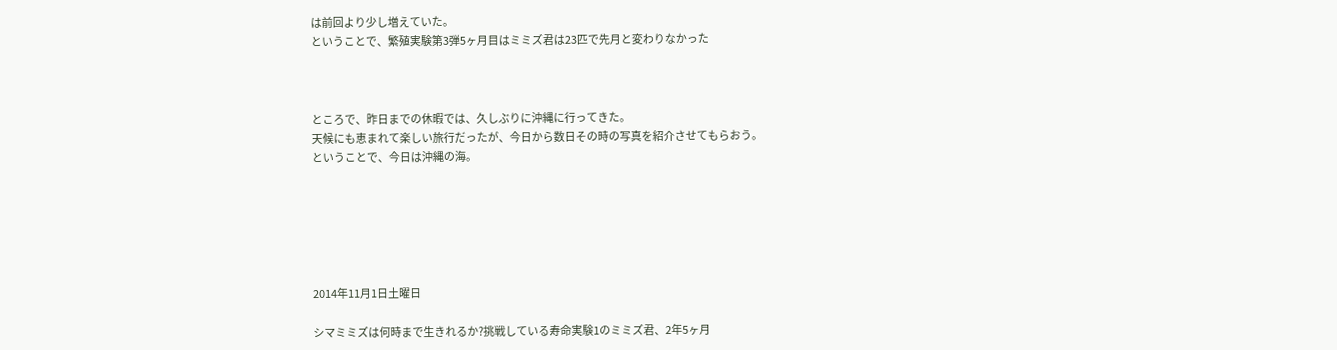は前回より少し増えていた。
ということで、繁殖実験第3弾5ヶ月目はミミズ君は23匹で先月と変わりなかった



ところで、昨日までの休暇では、久しぶりに沖縄に行ってきた。
天候にも恵まれて楽しい旅行だったが、今日から数日その時の写真を紹介させてもらおう。
ということで、今日は沖縄の海。






2014年11月1日土曜日

シマミミズは何時まで生きれるか?挑戦している寿命実験1のミミズ君、2年5ヶ月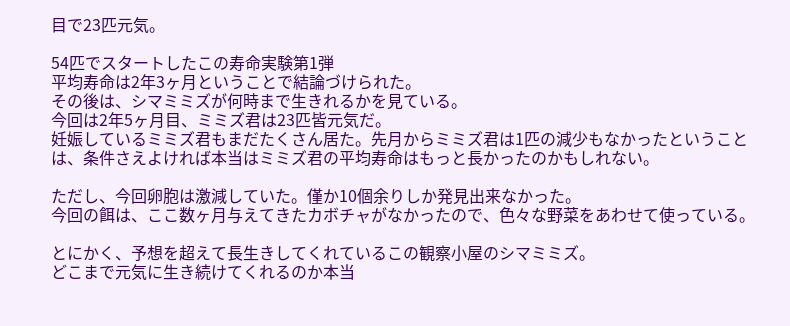目で23匹元気。

54匹でスタートしたこの寿命実験第1弾
平均寿命は2年3ヶ月ということで結論づけられた。
その後は、シマミミズが何時まで生きれるかを見ている。
今回は2年5ヶ月目、ミミズ君は23匹皆元気だ。
妊娠しているミミズ君もまだたくさん居た。先月からミミズ君は1匹の減少もなかったということは、条件さえよければ本当はミミズ君の平均寿命はもっと長かったのかもしれない。

ただし、今回卵胞は激減していた。僅か10個余りしか発見出来なかった。
今回の餌は、ここ数ヶ月与えてきたカボチャがなかったので、色々な野菜をあわせて使っている。

とにかく、予想を超えて長生きしてくれているこの観察小屋のシマミミズ。
どこまで元気に生き続けてくれるのか本当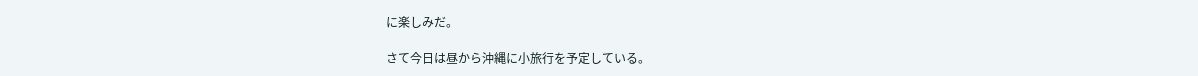に楽しみだ。

さて今日は昼から沖縄に小旅行を予定している。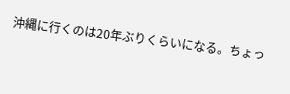沖縄に行くのは20年ぶりくらいになる。ちょっ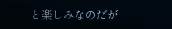と楽しみなのだが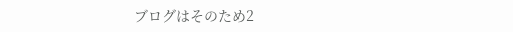ブログはそのため2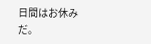日間はお休みだ。